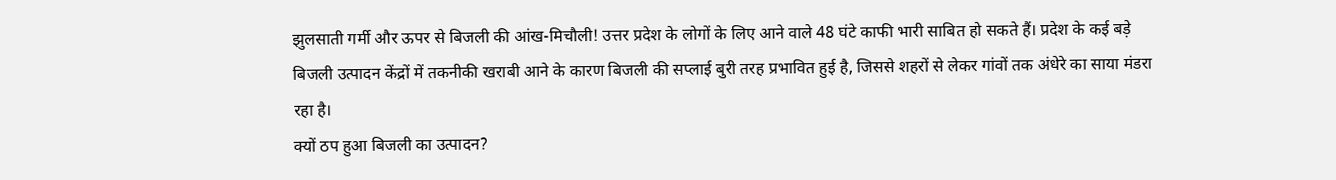झुलसाती गर्मी और ऊपर से बिजली की आंख-मिचौली! उत्तर प्रदेश के लोगों के लिए आने वाले 48 घंटे काफी भारी साबित हो सकते हैं। प्रदेश के कई बड़े बिजली उत्पादन केंद्रों में तकनीकी खराबी आने के कारण बिजली की सप्लाई बुरी तरह प्रभावित हुई है, जिससे शहरों से लेकर गांवों तक अंधेरे का साया मंडरा रहा है।
क्यों ठप हुआ बिजली का उत्पादन?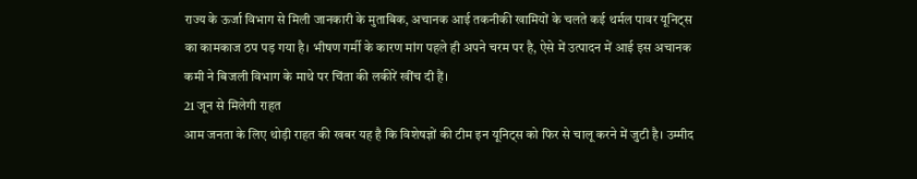राज्य के ऊर्जा विभाग से मिली जानकारी के मुताबिक, अचानक आई तकनीकी खामियों के चलते कई थर्मल पावर यूनिट्स का कामकाज ठप पड़ गया है। भीषण गर्मी के कारण मांग पहले ही अपने चरम पर है, ऐसे में उत्पादन में आई इस अचानक कमी ने बिजली विभाग के माथे पर चिंता की लकीरें खींच दी हैं।
21 जून से मिलेगी राहत
आम जनता के लिए थोड़ी राहत की खबर यह है कि विशेषज्ञों की टीम इन यूनिट्स को फिर से चालू करने में जुटी है। उम्मीद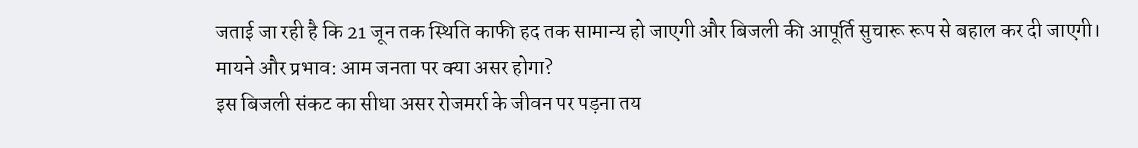जताई जा रही है कि 21 जून तक स्थिति काफी हद तक सामान्य हो जाएगी और बिजली की आपूर्ति सुचारू रूप से बहाल कर दी जाएगी।
मायने और प्रभाव: आम जनता पर क्या असर होगा?
इस बिजली संकट का सीधा असर रोजमर्रा के जीवन पर पड़ना तय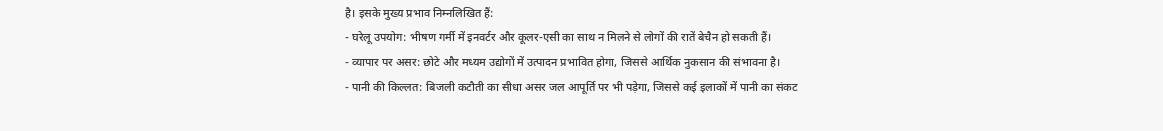है। इसके मुख्य प्रभाव निम्नलिखित हैं:
- घरेलू उपयोग: भीषण गर्मी में इनवर्टर और कूलर-एसी का साथ न मिलने से लोगों की रातें बेचैन हो सकती हैं।
- व्यापार पर असर: छोटे और मध्यम उद्योगों में उत्पादन प्रभावित होगा, जिससे आर्थिक नुकसान की संभावना है।
- पानी की किल्लत: बिजली कटौती का सीधा असर जल आपूर्ति पर भी पड़ेगा, जिससे कई इलाकों में पानी का संकट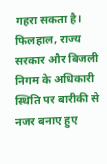गहरा सकता है।
फिलहाल, राज्य सरकार और बिजली निगम के अधिकारी स्थिति पर बारीकी से नजर बनाए हुए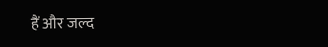हैं और जल्द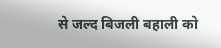से जल्द बिजली बहाली को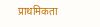प्राथमिकता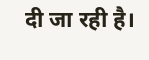दी जा रही है।